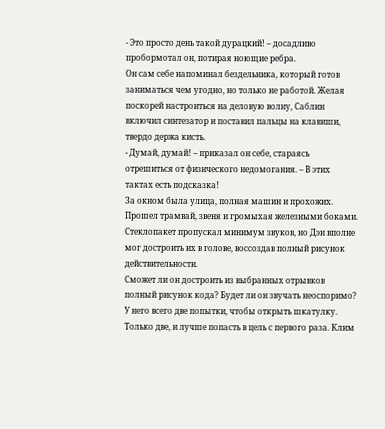- Это просто день такой дурацкий! – досадливо пробормотал он, потирая ноющие ребра.
Он сам себе напоминал бездельника, который готов заниматься чем угодно, но только не работой. Желая поскорей настроиться на деловую волну, Саблин включил синтезатор и поставил пальцы на клавиши, твердо держа кисть.
- Думай, думай! – приказал он себе, стараясь отрешиться от физического недомогания. – В этих тактах есть подсказка!
За окном была улица, полная машин и прохожих. Прошел трамвай, звеня и громыхая железными боками. Стеклопакет пропускал минимум звуков, но Дэн вполне мог достроить их в голове, воссоздав полный рисунок действительности.
Сможет ли он достроить из выбранных отрывков полный рисунок кода? Будет ли он звучать неоспоримо? У него всего две попытки, чтобы открыть шкатулку. Только две, и лучше попасть в цель с первого раза. Клим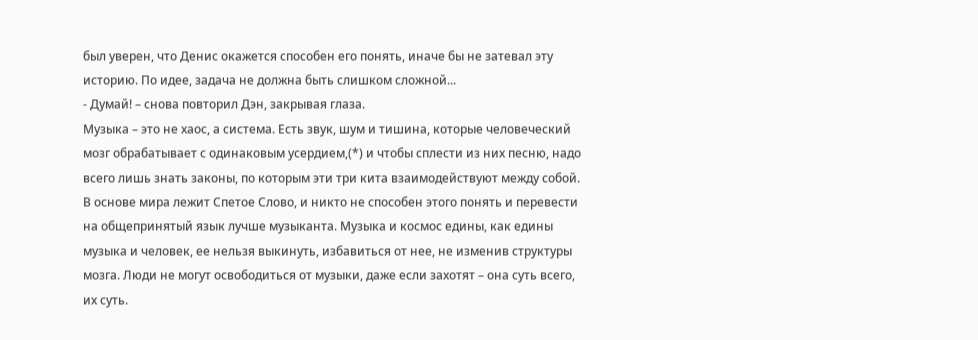был уверен, что Денис окажется способен его понять, иначе бы не затевал эту историю. По идее, задача не должна быть слишком сложной...
- Думай! – снова повторил Дэн, закрывая глаза.
Музыка – это не хаос, а система. Есть звук, шум и тишина, которые человеческий мозг обрабатывает с одинаковым усердием,(*) и чтобы сплести из них песню, надо всего лишь знать законы, по которым эти три кита взаимодействуют между собой. В основе мира лежит Спетое Слово, и никто не способен этого понять и перевести на общепринятый язык лучше музыканта. Музыка и космос едины, как едины музыка и человек, ее нельзя выкинуть, избавиться от нее, не изменив структуры мозга. Люди не могут освободиться от музыки, даже если захотят – она суть всего, их суть.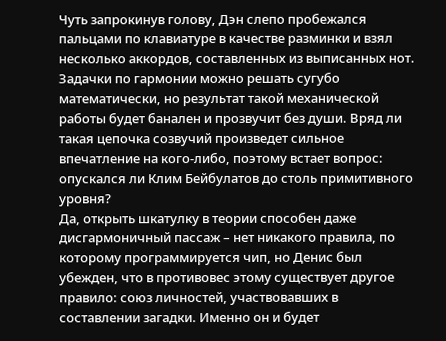Чуть запрокинув голову, Дэн слепо пробежался пальцами по клавиатуре в качестве разминки и взял несколько аккордов, составленных из выписанных нот.
Задачки по гармонии можно решать сугубо математически, но результат такой механической работы будет банален и прозвучит без души. Вряд ли такая цепочка созвучий произведет сильное впечатление на кого-либо, поэтому встает вопрос: опускался ли Клим Бейбулатов до столь примитивного уровня?
Да, открыть шкатулку в теории способен даже дисгармоничный пассаж – нет никакого правила, по которому программируется чип, но Денис был убежден, что в противовес этому существует другое правило: союз личностей, участвовавших в составлении загадки. Именно он и будет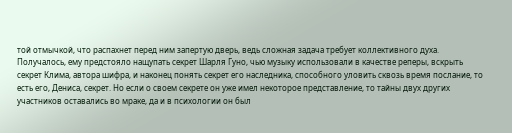той отмычкой, что распахнет перед ним запертую дверь, ведь сложная задача требует коллективного духа. Получалось, ему предстояло нащупать секрет Шарля Гуно, чью музыку использовали в качестве реперы, вскрыть секрет Клима, автора шифра, и наконец понять секрет его наследника, способного уловить сквозь время послание, то есть его, Дениса, секрет. Но если о своем секрете он уже имел некоторое представление, то тайны двух других участников оставались во мраке, да и в психологии он был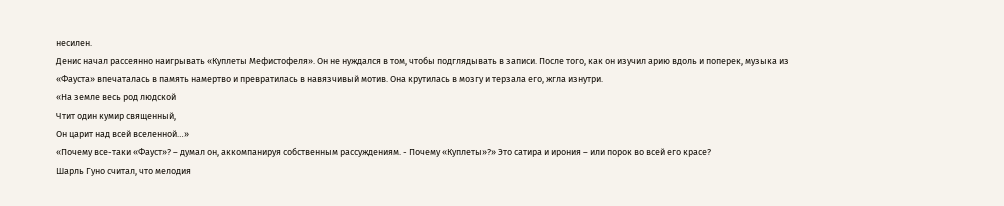несилен.
Денис начал рассеянно наигрывать «Куплеты Мефистофеля». Он не нуждался в том, чтобы подглядывать в записи. После того, как он изучил арию вдоль и поперек, музыка из «Фауста» впечаталась в память намертво и превратилась в навязчивый мотив. Она крутилась в мозгу и терзала его, жгла изнутри.
«На земле весь род людской
Чтит один кумир священный,
Он царит над всей вселенной…»
«Почему все-таки «Фауст»? – думал он, аккомпанируя собственным рассуждениям. - Почему «Куплеты»?» Это сатира и ирония – или порок во всей его красе?
Шарль Гуно считал, что мелодия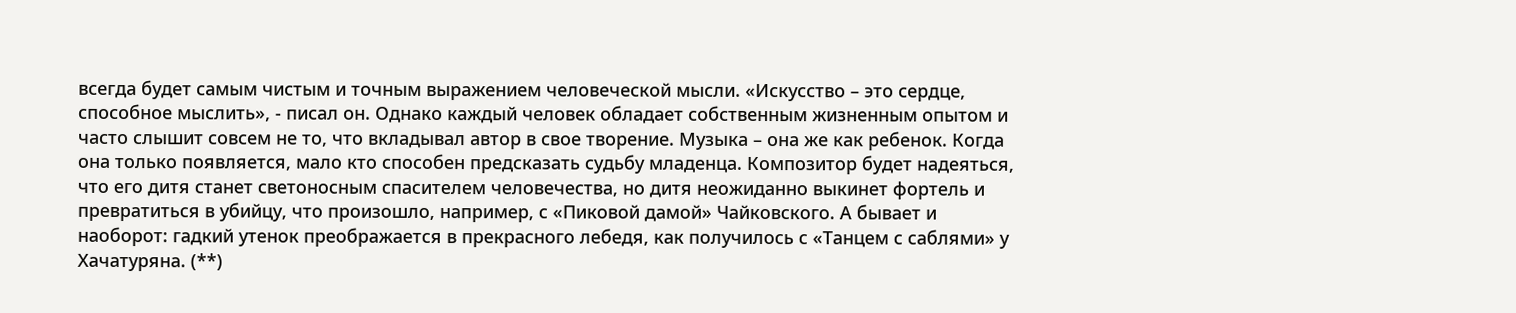всегда будет самым чистым и точным выражением человеческой мысли. «Искусство – это сердце, способное мыслить», - писал он. Однако каждый человек обладает собственным жизненным опытом и часто слышит совсем не то, что вкладывал автор в свое творение. Музыка – она же как ребенок. Когда она только появляется, мало кто способен предсказать судьбу младенца. Композитор будет надеяться, что его дитя станет светоносным спасителем человечества, но дитя неожиданно выкинет фортель и превратиться в убийцу, что произошло, например, с «Пиковой дамой» Чайковского. А бывает и наоборот: гадкий утенок преображается в прекрасного лебедя, как получилось с «Танцем с саблями» у Хачатуряна. (**)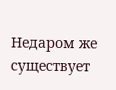Недаром же существует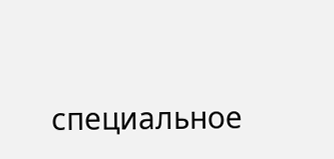специальное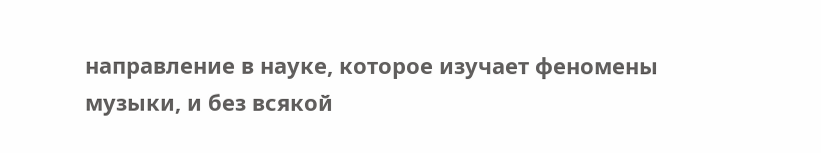направление в науке, которое изучает феномены музыки, и без всякой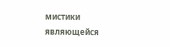мистики являющейся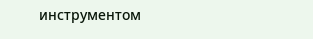инструментом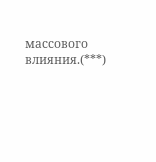массового влияния.(***)